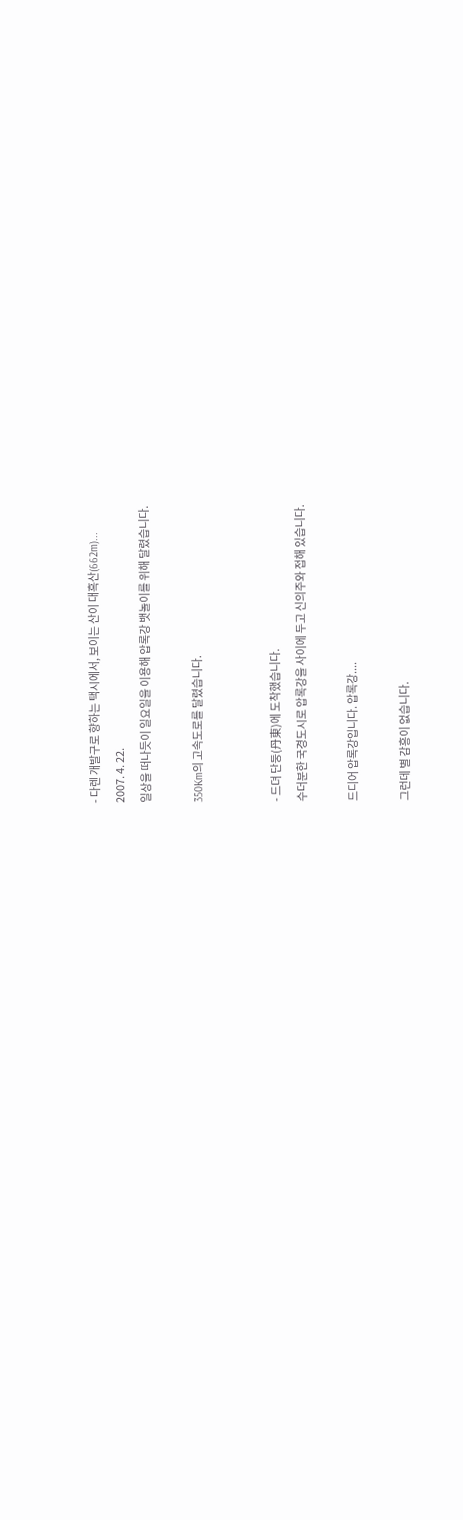- 다렌 개발구로 향하는 택시에서, 보이는 산이 대흑산(662m)...
2007. 4. 22.
일상을 떠나듯이 일요일을 이용해 압록강 뱃놀이를 위해 달렸습니다.

350Km의 고속도로를 달렸습니다.


- 드뎌 단둥(丹東)에 도착했습니다.
수더분한 국경도시로 압록강을 사이에 두고 신의주와 접해 있습니다.

드디어 압록강입니다. 압록강....

그런데 별 감흥이 없습니다.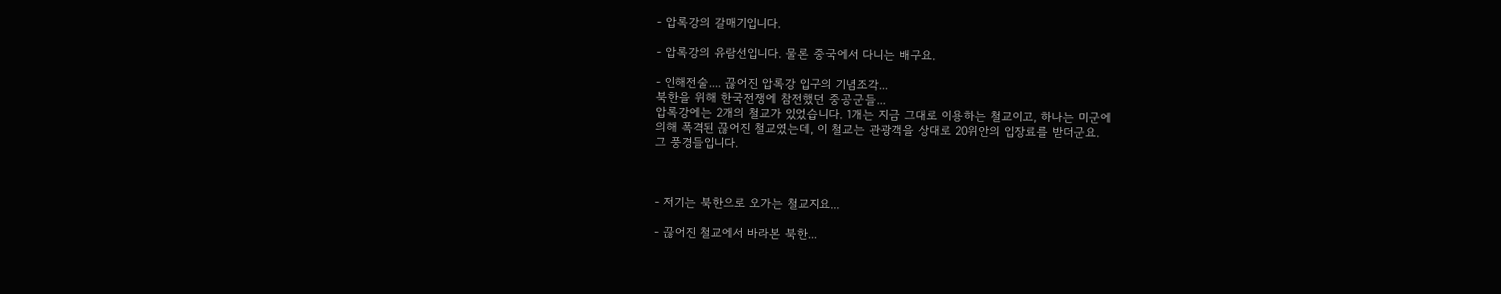- 압록강의 갈매기입니다.

- 압록강의 유람선입니다. 물론 중국에서 다니는 배구요.

- 인해전술.... 끊어진 압록강 입구의 기념조각...
북한을 위해 한국전쟁에 참전했던 중공군들...
압록강에는 2개의 철교가 있었습니다. 1개는 지금 그대로 이용하는 철교이고, 하나는 미군에
의해 폭격된 끊어진 철교였는데, 이 철교는 관광객을 상대로 20위안의 입장료를 받더군요.
그 풍경들입니다.



- 저기는 북한으로 오가는 철교지요...

- 끊어진 철교에서 바라본 북한...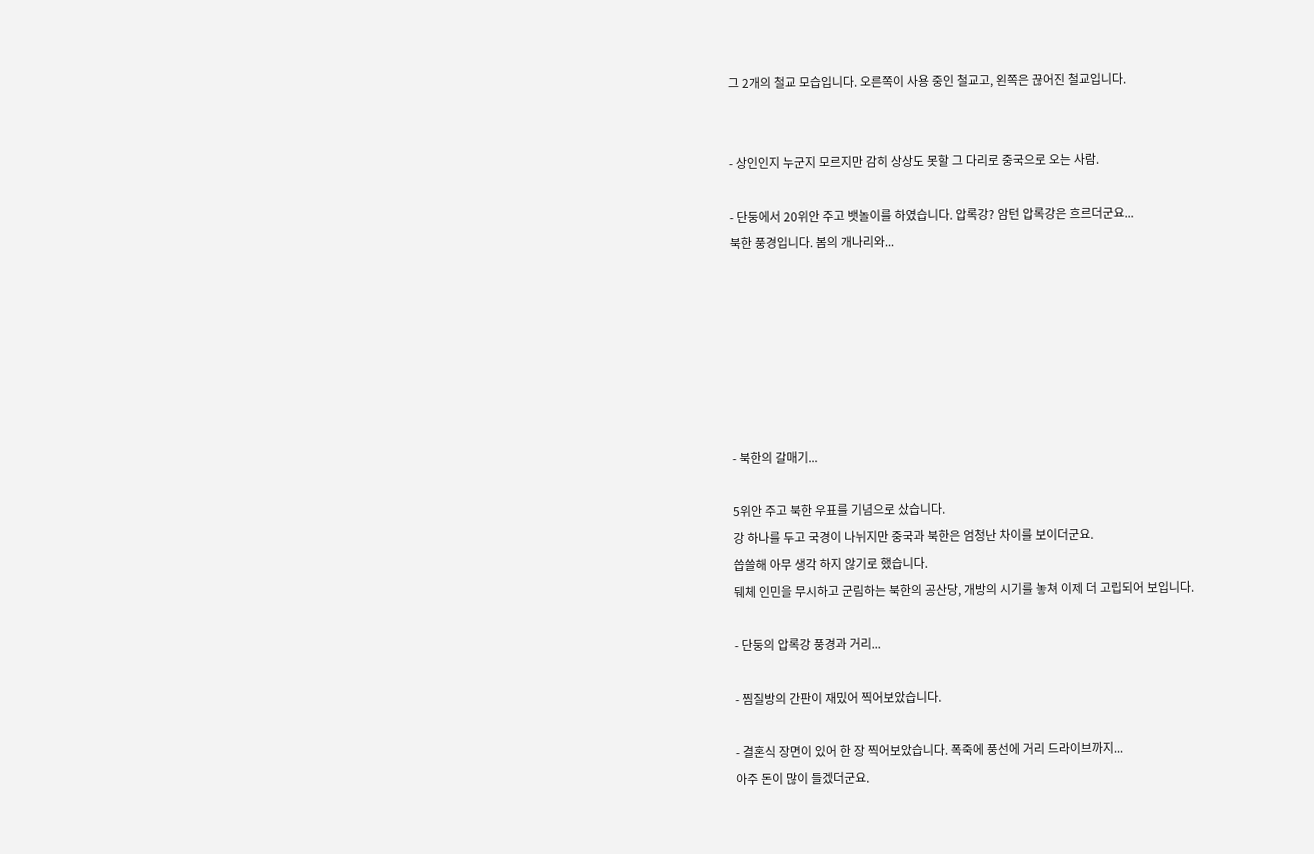그 2개의 철교 모습입니다. 오른쪽이 사용 중인 철교고, 왼쪽은 끊어진 철교입니다.


- 상인인지 누군지 모르지만 감히 상상도 못할 그 다리로 중국으로 오는 사람.

- 단둥에서 20위안 주고 뱃놀이를 하였습니다. 압록강? 암턴 압록강은 흐르더군요...
북한 풍경입니다. 봄의 개나리와...







- 북한의 갈매기...

5위안 주고 북한 우표를 기념으로 샀습니다.
강 하나를 두고 국경이 나뉘지만 중국과 북한은 엄청난 차이를 보이더군요.
씁쓸해 아무 생각 하지 않기로 했습니다.
뒈체 인민을 무시하고 군림하는 북한의 공산당, 개방의 시기를 놓쳐 이제 더 고립되어 보입니다.

- 단둥의 압록강 풍경과 거리...

- 찜질방의 간판이 재밌어 찍어보았습니다.

- 결혼식 장면이 있어 한 장 찍어보았습니다. 폭죽에 풍선에 거리 드라이브까지...
아주 돈이 많이 들겠더군요.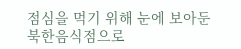점심을 먹기 위해 눈에 보아둔 북한음식점으로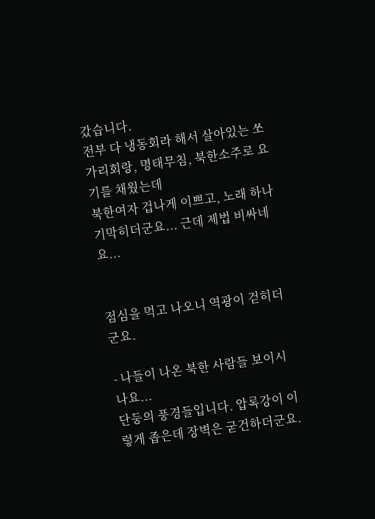갔습니다.
전부 다 냉동회라 해서 살아있는 쏘가리회랑, 명태무침, 북한소주로 요기를 채웠는데
북한여자 겁나게 이쁘고, 노래 하나 기막히더군요... 근데 제법 비싸네요...


점심을 먹고 나오니 역광이 걷히더군요.

- 나들이 나온 북한 사람들 보이시나요...
단둥의 풍경들입니다. 압록강이 이렇게 좁은데 장벽은 굳건하더군요.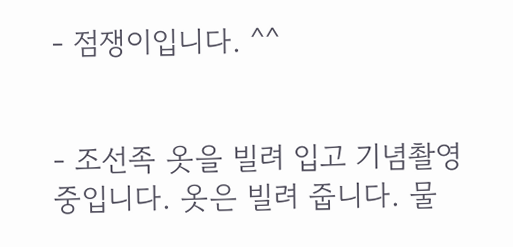- 점쟁이입니다. ^^


- 조선족 옷을 빌려 입고 기념촬영 중입니다. 옷은 빌려 줍니다. 물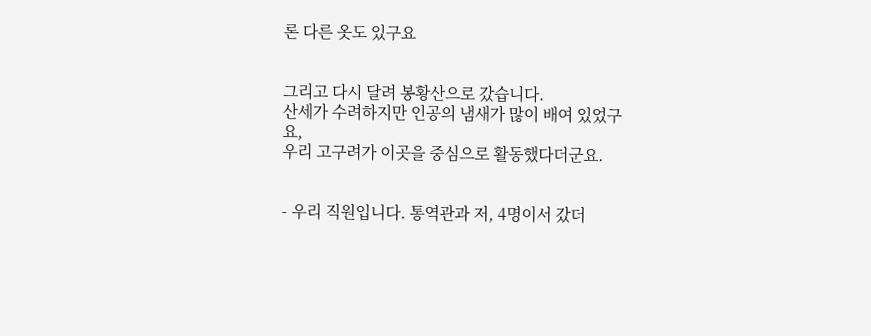론 다른 옷도 있구요


그리고 다시 달려 봉황산으로 갔습니다.
산세가 수려하지만 인공의 냄새가 많이 배여 있었구요,
우리 고구려가 이곳을 중심으로 활동했다더군요.


- 우리 직원입니다. 통역관과 저, 4명이서 갔더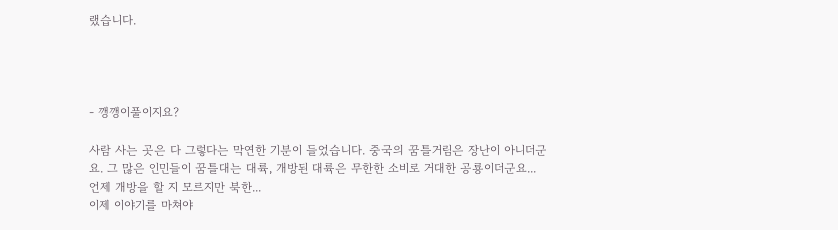랬습니다.




- 깽깽이풀이지요?

사람 사는 곳은 다 그렇다는 막연한 기분이 들었습니다. 중국의 꿈틀거림은 장난이 아니더군
요. 그 많은 인민들이 꿈틀대는 대륙, 개방된 대륙은 무한한 소비로 거대한 공룡이더군요...
언제 개방을 할 지 모르지만 북한...
이제 이야기를 마쳐야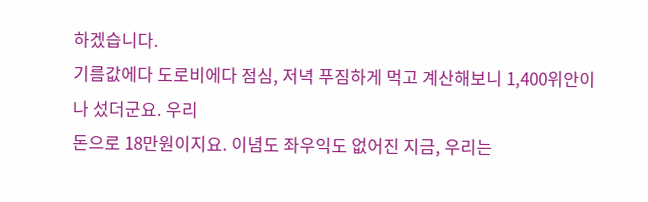하겠습니다.
기름값에다 도로비에다 점심, 저녁 푸짐하게 먹고 계산해보니 1,400위안이나 섰더군요. 우리
돈으로 18만원이지요. 이념도 좌우익도 없어진 지금, 우리는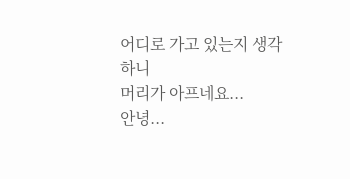어디로 가고 있는지 생각하니
머리가 아프네요...
안녕...